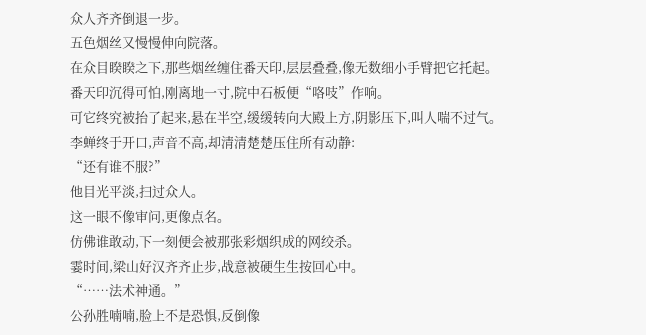众人齐齐倒退一步。
五色烟丝又慢慢伸向院落。
在众目睽睽之下,那些烟丝缠住番天印,层层叠叠,像无数细小手臂把它托起。
番天印沉得可怕,刚离地一寸,院中石板便“咯吱”作响。
可它终究被抬了起来,悬在半空,缓缓转向大殿上方,阴影压下,叫人喘不过气。
李蝉终于开口,声音不高,却清清楚楚压住所有动静:
“还有谁不服?”
他目光平淡,扫过众人。
这一眼不像审问,更像点名。
仿佛谁敢动,下一刻便会被那张彩烟织成的网绞杀。
霎时间,梁山好汉齐齐止步,战意被硬生生按回心中。
“……法术神通。”
公孙胜喃喃,脸上不是恐惧,反倒像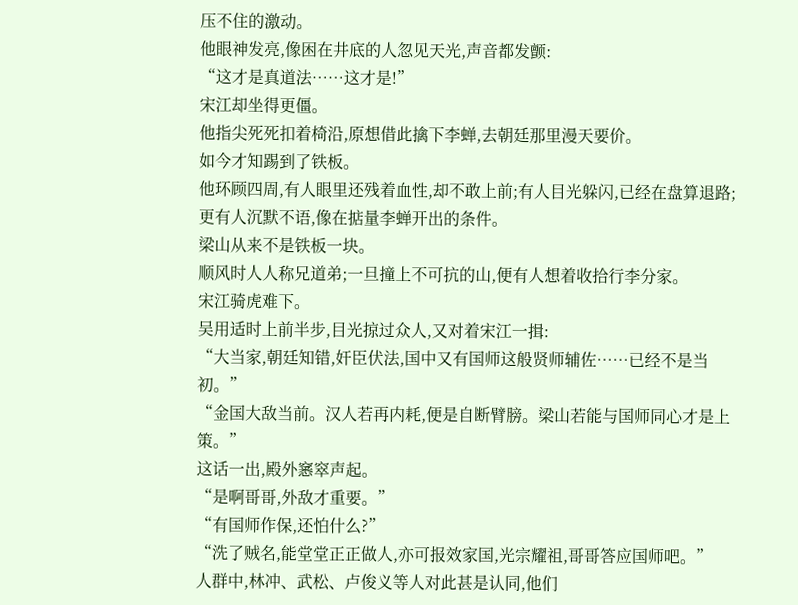压不住的激动。
他眼神发亮,像困在井底的人忽见天光,声音都发颤:
“这才是真道法……这才是!”
宋江却坐得更僵。
他指尖死死扣着椅沿,原想借此擒下李蝉,去朝廷那里漫天要价。
如今才知踢到了铁板。
他环顾四周,有人眼里还残着血性,却不敢上前;有人目光躲闪,已经在盘算退路;更有人沉默不语,像在掂量李蝉开出的条件。
梁山从来不是铁板一块。
顺风时人人称兄道弟;一旦撞上不可抗的山,便有人想着收拾行李分家。
宋江骑虎难下。
吴用适时上前半步,目光掠过众人,又对着宋江一揖:
“大当家,朝廷知错,奸臣伏法,国中又有国师这般贤师辅佐……已经不是当初。”
“金国大敌当前。汉人若再内耗,便是自断臂膀。梁山若能与国师同心才是上策。”
这话一出,殿外窸窣声起。
“是啊哥哥,外敌才重要。”
“有国师作保,还怕什么?”
“洗了贼名,能堂堂正正做人,亦可报效家国,光宗耀祖,哥哥答应国师吧。”
人群中,林冲、武松、卢俊义等人对此甚是认同,他们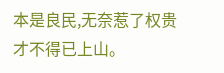本是良民,无奈惹了权贵才不得已上山。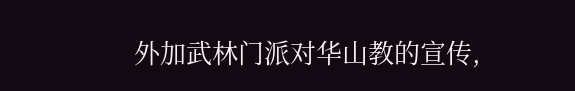外加武林门派对华山教的宣传,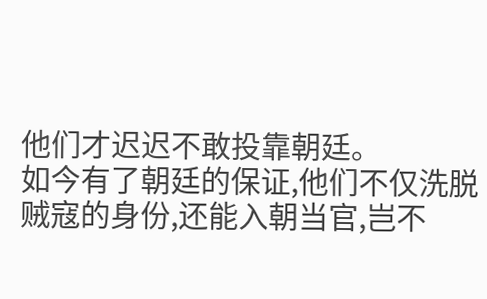他们才迟迟不敢投靠朝廷。
如今有了朝廷的保证,他们不仅洗脱贼寇的身份,还能入朝当官,岂不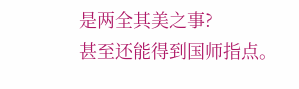是两全其美之事?
甚至还能得到国师指点。